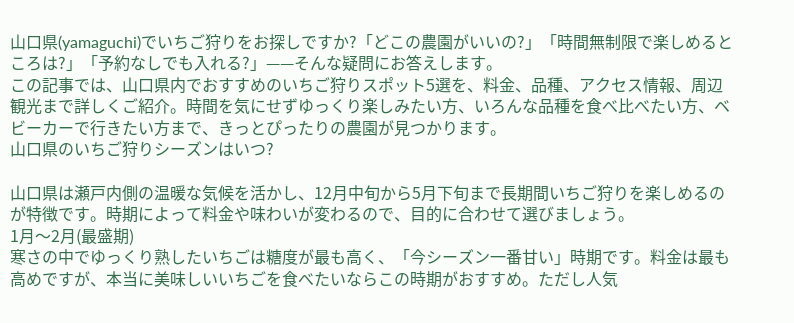山口県(yamaguchi)でいちご狩りをお探しですか?「どこの農園がいいの?」「時間無制限で楽しめるところは?」「予約なしでも入れる?」——そんな疑問にお答えします。
この記事では、山口県内でおすすめのいちご狩りスポット5選を、料金、品種、アクセス情報、周辺観光まで詳しくご紹介。時間を気にせずゆっくり楽しみたい方、いろんな品種を食べ比べたい方、ベビーカーで行きたい方まで、きっとぴったりの農園が見つかります。
山口県のいちご狩りシーズンはいつ?

山口県は瀬戸内側の温暖な気候を活かし、12月中旬から5月下旬まで長期間いちご狩りを楽しめるのが特徴です。時期によって料金や味わいが変わるので、目的に合わせて選びましょう。
1月〜2月(最盛期)
寒さの中でゆっくり熟したいちごは糖度が最も高く、「今シーズン一番甘い」時期です。料金は最も高めですが、本当に美味しいいちごを食べたいならこの時期がおすすめ。ただし人気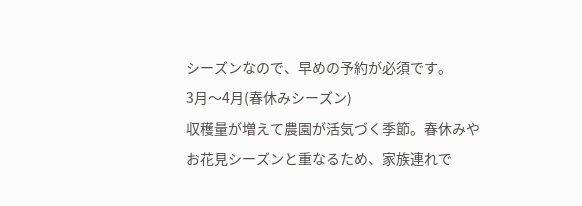シーズンなので、早めの予約が必須です。
3月〜4月(春休みシーズン)
収穫量が増えて農園が活気づく季節。春休みやお花見シーズンと重なるため、家族連れで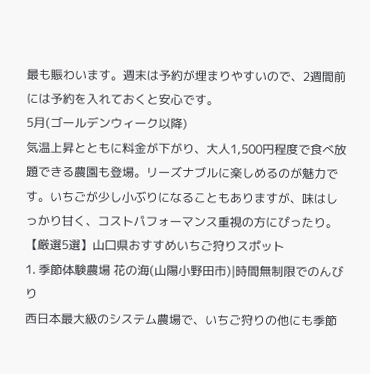最も賑わいます。週末は予約が埋まりやすいので、2週間前には予約を入れておくと安心です。
5月(ゴールデンウィーク以降)
気温上昇とともに料金が下がり、大人1,500円程度で食べ放題できる農園も登場。リーズナブルに楽しめるのが魅力です。いちごが少し小ぶりになることもありますが、味はしっかり甘く、コストパフォーマンス重視の方にぴったり。
【厳選5選】山口県おすすめいちご狩りスポット
1. 季節体験農場 花の海(山陽小野田市)|時間無制限でのんびり
西日本最大級のシステム農場で、いちご狩りの他にも季節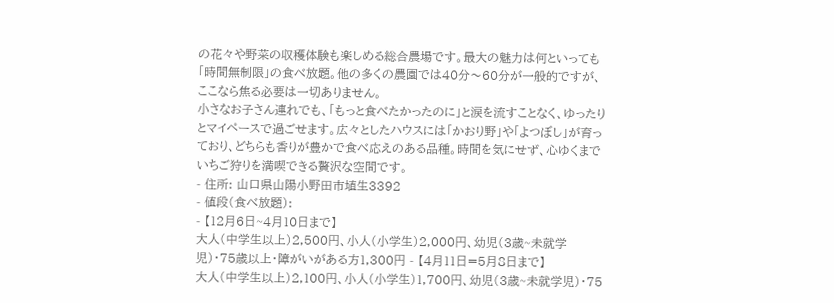の花々や野菜の収穫体験も楽しめる総合農場です。最大の魅力は何といっても「時間無制限」の食べ放題。他の多くの農園では40分〜60分が一般的ですが、ここなら焦る必要は一切ありません。
小さなお子さん連れでも、「もっと食べたかったのに」と涙を流すことなく、ゆったりとマイペースで過ごせます。広々としたハウスには「かおり野」や「よつぼし」が育っており、どちらも香りが豊かで食べ応えのある品種。時間を気にせず、心ゆくまでいちご狩りを満喫できる贅沢な空間です。
- 住所: 山口県山陽小野田市埴生3392
- 値段(食べ放題):
- 【12月6日~4月10日まで】
大人(中学生以上)2,500円、小人(小学生)2,000円、幼児(3歳~未就学児)・75歳以上・障がいがある方1,300円 - 【4月11日=5月8日まで】
大人(中学生以上)2,100円、小人(小学生)1,700円、幼児(3歳~未就学児)・75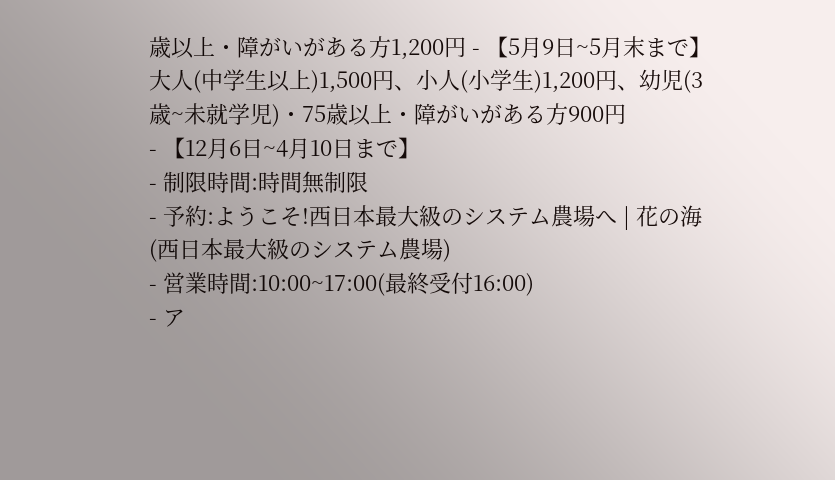歳以上・障がいがある方1,200円 - 【5月9日~5月末まで】
大人(中学生以上)1,500円、小人(小学生)1,200円、幼児(3歳~未就学児)・75歳以上・障がいがある方900円
- 【12月6日~4月10日まで】
- 制限時間:時間無制限
- 予約:ようこそ!西日本最大級のシステム農場へ | 花の海(西日本最大級のシステム農場)
- 営業時間:10:00~17:00(最終受付16:00)
- ア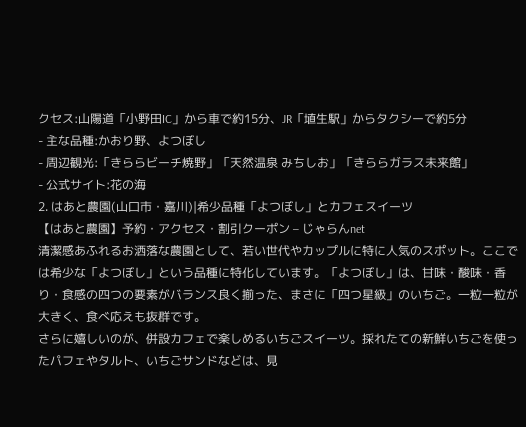クセス:山陽道「小野田IC」から車で約15分、JR「埴生駅」からタクシーで約5分
- 主な品種:かおり野、よつぼし
- 周辺観光:「きららビーチ焼野」「天然温泉 みちしお」「きららガラス未来館」
- 公式サイト:花の海
2. はあと農園(山口市・嘉川)|希少品種「よつぼし」とカフェスイーツ
【はあと農園】予約・アクセス・割引クーポン – じゃらんnet
清潔感あふれるお洒落な農園として、若い世代やカップルに特に人気のスポット。ここでは希少な「よつぼし」という品種に特化しています。「よつぼし」は、甘味・酸味・香り・食感の四つの要素がバランス良く揃った、まさに「四つ星級」のいちご。一粒一粒が大きく、食べ応えも抜群です。
さらに嬉しいのが、併設カフェで楽しめるいちごスイーツ。採れたての新鮮いちごを使ったパフェやタルト、いちごサンドなどは、見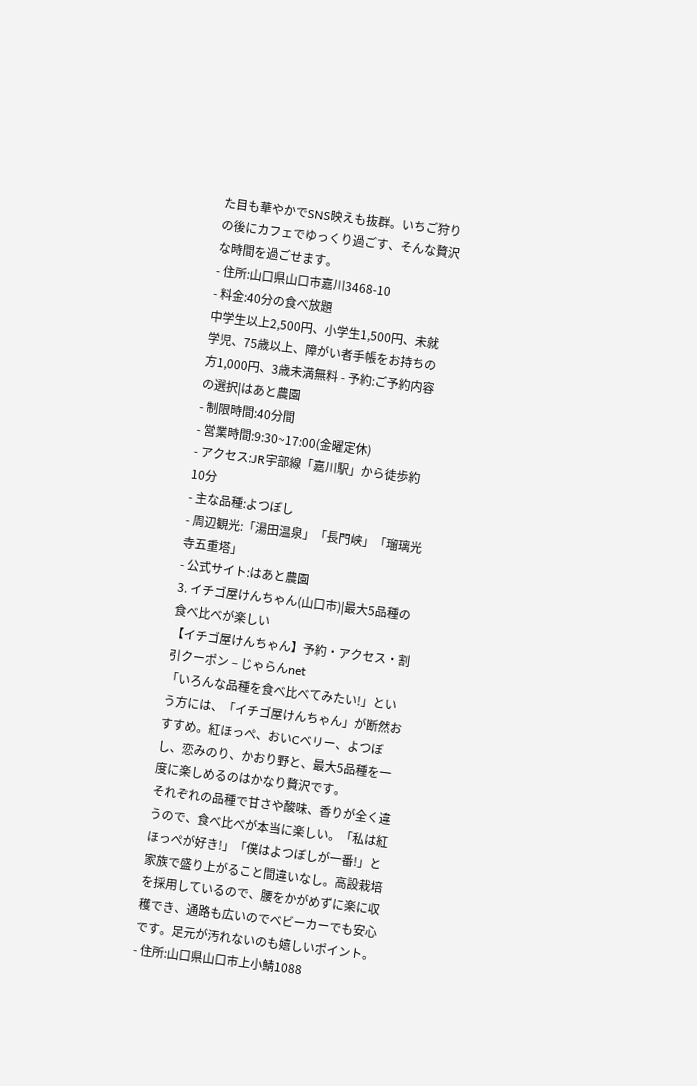た目も華やかでSNS映えも抜群。いちご狩りの後にカフェでゆっくり過ごす、そんな贅沢な時間を過ごせます。
- 住所:山口県山口市嘉川3468-10
- 料金:40分の食べ放題
中学生以上2,500円、小学生1,500円、未就学児、75歳以上、障がい者手帳をお持ちの方1,000円、3歳未満無料 - 予約:ご予約内容の選択|はあと農園
- 制限時間:40分間
- 営業時間:9:30~17:00(金曜定休)
- アクセス:JR宇部線「嘉川駅」から徒歩約10分
- 主な品種:よつぼし
- 周辺観光:「湯田温泉」「長門峡」「瑠璃光寺五重塔」
- 公式サイト:はあと農園
3. イチゴ屋けんちゃん(山口市)|最大5品種の食べ比べが楽しい
【イチゴ屋けんちゃん】予約・アクセス・割引クーポン – じゃらんnet
「いろんな品種を食べ比べてみたい!」という方には、「イチゴ屋けんちゃん」が断然おすすめ。紅ほっぺ、おいCベリー、よつぼし、恋みのり、かおり野と、最大5品種を一度に楽しめるのはかなり贅沢です。
それぞれの品種で甘さや酸味、香りが全く違うので、食べ比べが本当に楽しい。「私は紅ほっぺが好き!」「僕はよつぼしが一番!」と家族で盛り上がること間違いなし。高設栽培を採用しているので、腰をかがめずに楽に収穫でき、通路も広いのでベビーカーでも安心です。足元が汚れないのも嬉しいポイント。
- 住所:山口県山口市上小鯖1088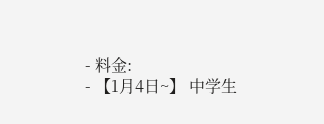- 料金:
- 【1月4日~】 中学生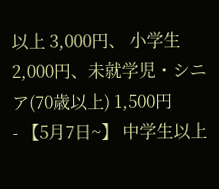以上 3,000円、 小学生 2,000円、未就学児・シニア(70歳以上) 1,500円
- 【5月7日~】 中学生以上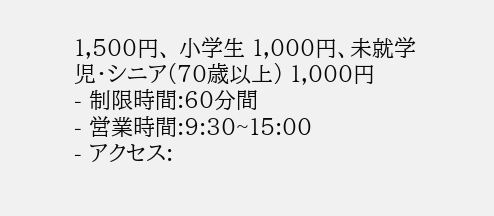1,500円、 小学生 1,000円、未就学児・シニア(70歳以上) 1,000円
- 制限時間:60分間
- 営業時間:9:30~15:00
- アクセス: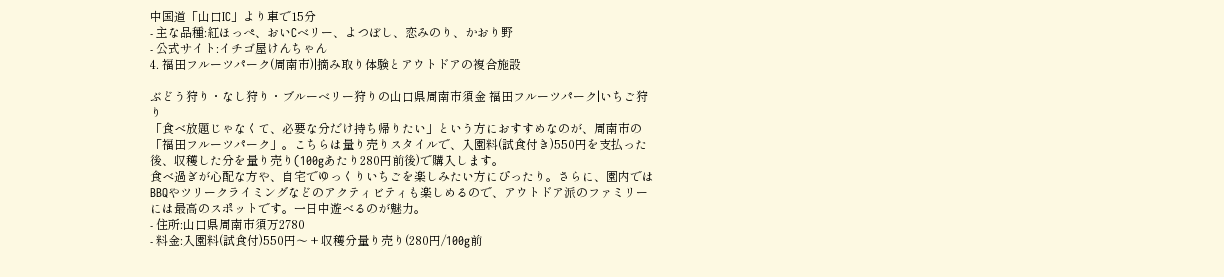中国道「山口IC」より車で15分
- 主な品種:紅ほっぺ、おいCベリー、よつぼし、恋みのり、かおり野
- 公式サイト:イチゴ屋けんちゃん
4. 福田フルーツパーク(周南市)|摘み取り体験とアウトドアの複合施設

ぶどう狩り・なし狩り・ブルーベリー狩りの山口県周南市須金 福田フルーツパーク|いちご狩り
「食べ放題じゃなくて、必要な分だけ持ち帰りたい」という方におすすめなのが、周南市の「福田フルーツパーク」。こちらは量り売りスタイルで、入園料(試食付き)550円を支払った後、収穫した分を量り売り(100gあたり280円前後)で購入します。
食べ過ぎが心配な方や、自宅でゆっくりいちごを楽しみたい方にぴったり。さらに、園内ではBBQやツリークライミングなどのアクティビティも楽しめるので、アウトドア派のファミリーには最高のスポットです。一日中遊べるのが魅力。
- 住所:山口県周南市須万2780
- 料金:入園料(試食付)550円〜 + 収穫分量り売り(280円/100g前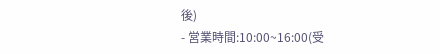後)
- 営業時間:10:00~16:00(受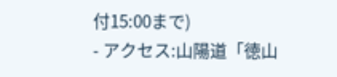付15:00まで)
- アクセス:山陽道「徳山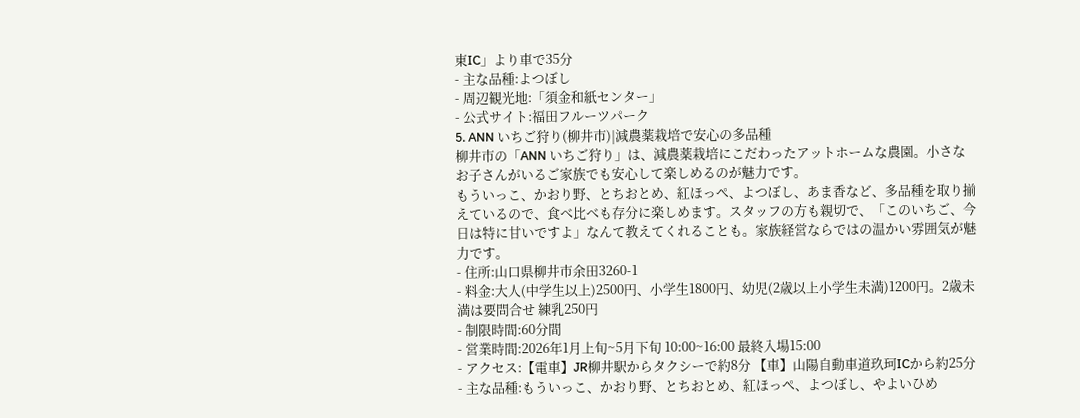東IC」より車で35分
- 主な品種:よつぼし
- 周辺観光地:「須金和紙センター」
- 公式サイト:福田フルーツパーク
5. ANN いちご狩り(柳井市)|減農薬栽培で安心の多品種
柳井市の「ANN いちご狩り」は、減農薬栽培にこだわったアットホームな農園。小さなお子さんがいるご家族でも安心して楽しめるのが魅力です。
もういっこ、かおり野、とちおとめ、紅ほっぺ、よつぼし、あま香など、多品種を取り揃えているので、食べ比べも存分に楽しめます。スタッフの方も親切で、「このいちご、今日は特に甘いですよ」なんて教えてくれることも。家族経営ならではの温かい雰囲気が魅力です。
- 住所:山口県柳井市余田3260-1
- 料金:大人(中学生以上)2500円、小学生1800円、幼児(2歳以上小学生未満)1200円。2歳未満は要問合せ 練乳250円
- 制限時間:60分間
- 営業時間:2026年1月上旬~5月下旬 10:00~16:00 最終入場15:00
- アクセス:【電車】JR柳井駅からタクシーで約8分 【車】山陽自動車道玖珂ICから約25分
- 主な品種:もういっこ、かおり野、とちおとめ、紅ほっぺ、よつぼし、やよいひめ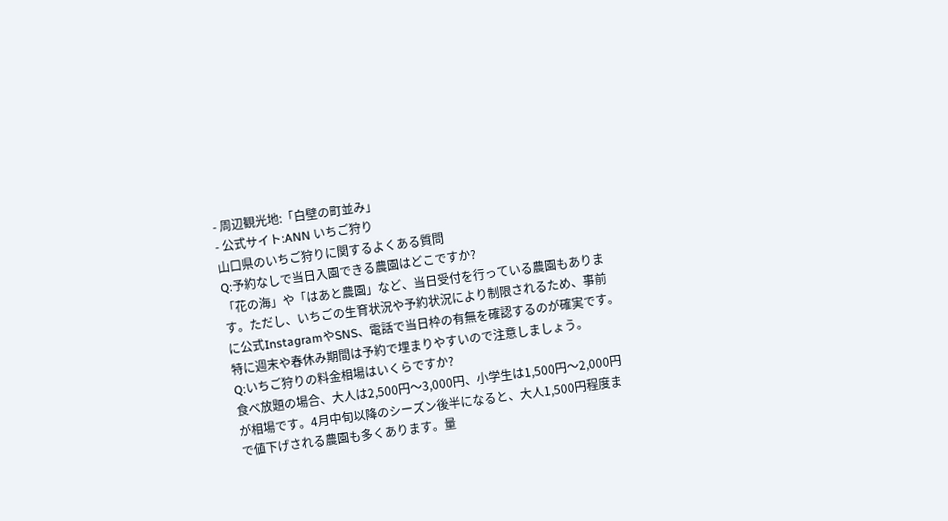- 周辺観光地:「白壁の町並み」
- 公式サイト:ANN いちご狩り
山口県のいちご狩りに関するよくある質問
Q:予約なしで当日入園できる農園はどこですか?
「花の海」や「はあと農園」など、当日受付を行っている農園もあります。ただし、いちごの生育状況や予約状況により制限されるため、事前に公式InstagramやSNS、電話で当日枠の有無を確認するのが確実です。特に週末や春休み期間は予約で埋まりやすいので注意しましょう。
Q:いちご狩りの料金相場はいくらですか?
食べ放題の場合、大人は2,500円〜3,000円、小学生は1,500円〜2,000円が相場です。4月中旬以降のシーズン後半になると、大人1,500円程度まで値下げされる農園も多くあります。量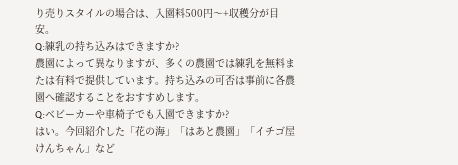り売りスタイルの場合は、入園料500円〜+収穫分が目安。
Q:練乳の持ち込みはできますか?
農園によって異なりますが、多くの農園では練乳を無料または有料で提供しています。持ち込みの可否は事前に各農園へ確認することをおすすめします。
Q:ベビーカーや車椅子でも入園できますか?
はい。今回紹介した「花の海」「はあと農園」「イチゴ屋けんちゃん」など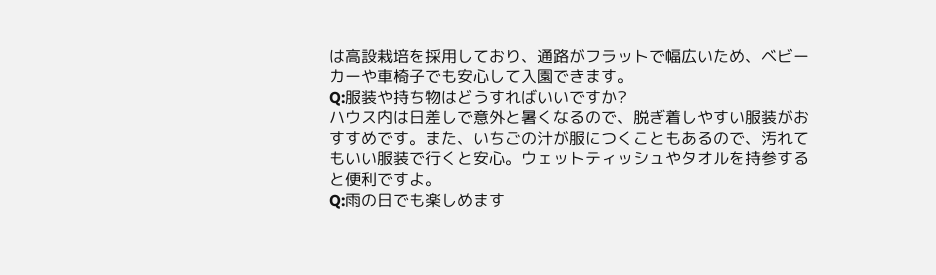は高設栽培を採用しており、通路がフラットで幅広いため、ベビーカーや車椅子でも安心して入園できます。
Q:服装や持ち物はどうすればいいですか?
ハウス内は日差しで意外と暑くなるので、脱ぎ着しやすい服装がおすすめです。また、いちごの汁が服につくこともあるので、汚れてもいい服装で行くと安心。ウェットティッシュやタオルを持参すると便利ですよ。
Q:雨の日でも楽しめます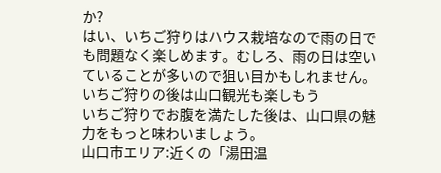か?
はい、いちご狩りはハウス栽培なので雨の日でも問題なく楽しめます。むしろ、雨の日は空いていることが多いので狙い目かもしれません。
いちご狩りの後は山口観光も楽しもう
いちご狩りでお腹を満たした後は、山口県の魅力をもっと味わいましょう。
山口市エリア:近くの「湯田温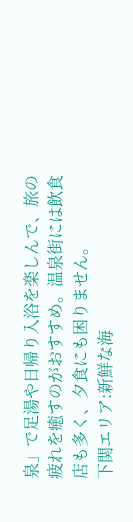泉」で足湯や日帰り入浴を楽しんで、旅の疲れを癒すのがおすすめ。温泉街には飲食店も多く、夕食にも困りません。
下関エリア:新鮮な海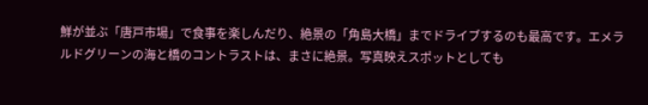鮮が並ぶ「唐戸市場」で食事を楽しんだり、絶景の「角島大橋」までドライブするのも最高です。エメラルドグリーンの海と橋のコントラストは、まさに絶景。写真映えスポットとしても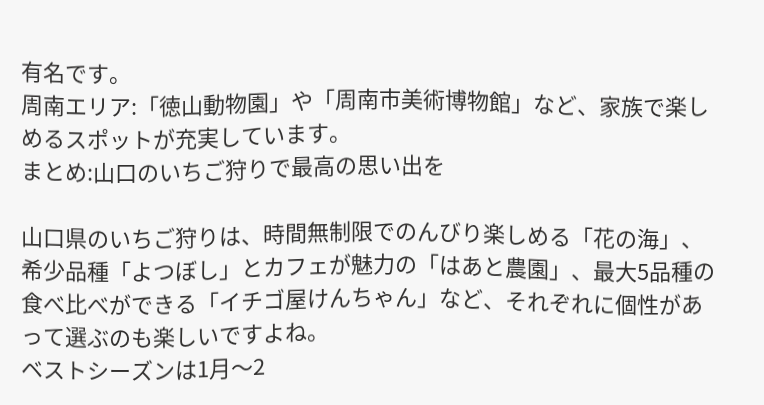有名です。
周南エリア:「徳山動物園」や「周南市美術博物館」など、家族で楽しめるスポットが充実しています。
まとめ:山口のいちご狩りで最高の思い出を

山口県のいちご狩りは、時間無制限でのんびり楽しめる「花の海」、希少品種「よつぼし」とカフェが魅力の「はあと農園」、最大5品種の食べ比べができる「イチゴ屋けんちゃん」など、それぞれに個性があって選ぶのも楽しいですよね。
ベストシーズンは1月〜2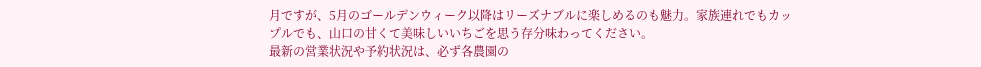月ですが、5月のゴールデンウィーク以降はリーズナブルに楽しめるのも魅力。家族連れでもカップルでも、山口の甘くて美味しいいちごを思う存分味わってください。
最新の営業状況や予約状況は、必ず各農園の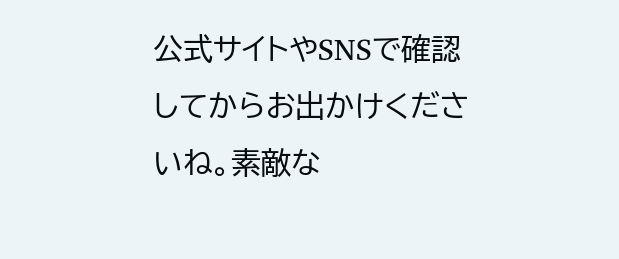公式サイトやSNSで確認してからお出かけくださいね。素敵な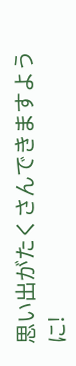思い出がたくさんできますように!